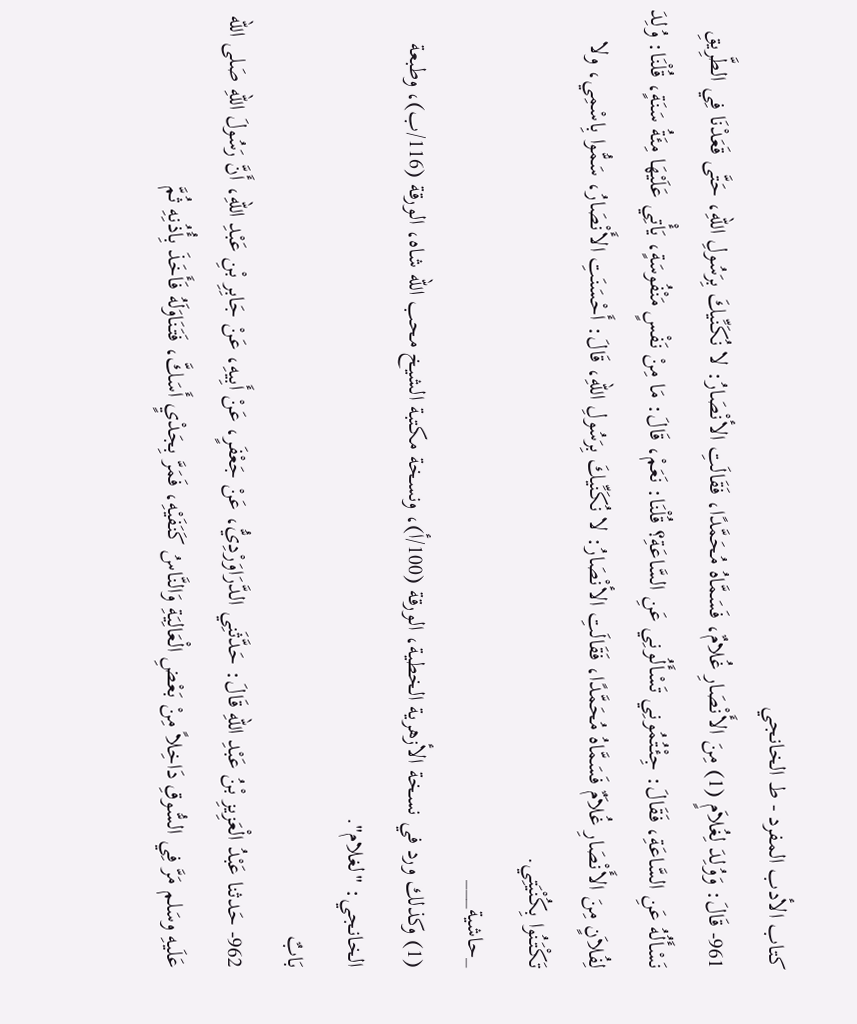كتاب الأدب المفرد - ط الخانجي
961- قَالَ: وَوُلِدَ لِغُلاَمٍ (1) مِنَ الأَنْصَارِ غُلامٌ، فَسَمَّاهُ مُحَمَّدًا، فَقَالَتِ الأنْصَارُ: لا نُكَنِّيكَ بِرَسُولِ اللهِ، حَتَّى قَعَدْنَا فِي الطَّرِيقِ نَسْأَلُهُ عَنِ السَّاعَةِ، فَقَالَ: جِئْتُمُونِي تَسْأَلُونِي عَنِ السَّاعَةِ؟ قُلْنَا: نَعَمْ، قَالَ: مَا مِنْ نَفْسٍ مَنْفُوسَةٍ، يَأْتِي عَلَيْهَا مِئَةُ سَنَةٍ، قُلْنَا: وُلِدَ لِفُلاَنٍ مِنَ الأَنْصَارِ غُلاَمٌ فَسَمَّاهُ مُحَمَّدًا، فَقَالَتِ الأنْصَارُ: لا نُكَنِّيكَ بِرَسُولِ اللهِ، قَالَ: أَحْسَنَتِ الأَنْصَارُ، سَمُّوا بِاسْمِي، ولا تَكْتَنُوا بِكُنْيَتِي.
_حاشية___
(1) وكذلك ورد في نسخة الأزهرية الخطية، الورقة (100/أ)، ونسخة مكتبة الشيخ محب الله شاه، الورقة (116/ب)، وطبعة الخانجي: "لغلام".
بَابٌ
962- حَدثنا عَبْدُ الْعَزِيزِ بْنُ عَبْدِ اللهِ قَالَ: حَدَّثَنِي الدَّرَاوَرْدِيُّ، عَنْ جَعْفَرٍ، عَنْ أَبِيهِ، عَنْ جَابِرِ بْنِ عَبْدِ اللهِ، أَنَّ رَسُولَ اللهِ صَلى الله عَلَيهِ وسَلم مَرَّ فِي السُّوقِ دَاخِلاً مِنْ بَعْضِ الْعَالِيَةِ وَالنَّاسُ كَنَفَيْهِ، فَمَرَّ بِجَدْيٍ أَسَكَّ، فَتَنَاوَلَهُ فَأَخَذَ بِأُذُنِهِ ثُمَّ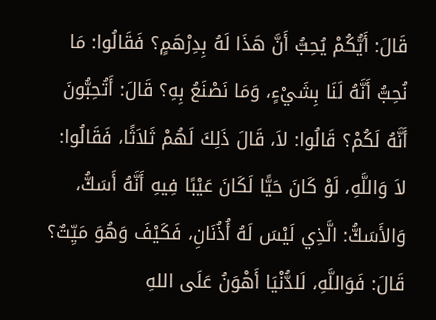قَالَ: أَيُّكُمْ يُحِبُّ أَنَّ هَذَا لَهُ بِدِرْهَمٍ؟ فَقَالُوا: مَا نُحِبُّ أَنَّهُ لَنَا بِشَيْءٍ، وَمَا نَصْنَعُ بِهِ؟ قَالَ: أَتُحِبُّونَ أَنَّهُ لَكُمْ؟ قَالُوا: لاَ، قَالَ ذَلِكَ لَهُمْ ثَلاَثًا، فَقَالُوا: لاَ وَاللَّهِ، لَوْ كَانَ حَيًّا لَكَانَ عَيْبًا فِيهِ أَنَّهُ أَسَكُّ، وَالأَسَكُّ: الَّذِي لَيْسَ لَهُ أُذُنَانِ، فَكَيْفَ وَهُوَ مَيِّتٌ؟ قَالَ: فَوَاللَّهِ، لَلدُّنْيَا أَهْوَنُ عَلَى اللهِ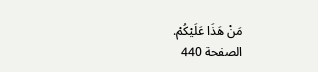مَنْ هَذَا عَلَيْكُمْ.
الصفحة 440